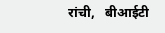रांची,   बीआईटी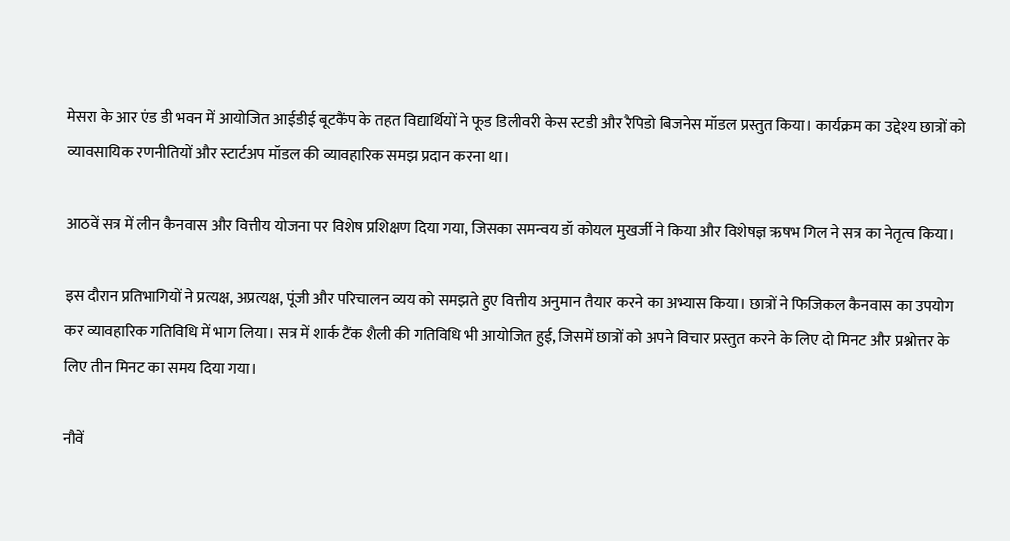मेसरा के आर एंड डी भवन में आयोजित आईडीई बूटकैंप के तहत विद्यार्थियों ने फूड डिलीवरी केस स्टडी और रैपिडो बिजनेस मॉडल प्रस्तुत किया। कार्यक्रम का उद्देश्य छात्रों को व्यावसायिक रणनीतियों और स्टार्टअप मॉडल की व्यावहारिक समझ प्रदान करना था।

आठवें सत्र में लीन कैनवास और वित्तीय योजना पर विशेष प्रशिक्षण दिया गया, जिसका समन्वय डॉ कोयल मुखर्जी ने किया और विशेषज्ञ ऋषभ गिल ने सत्र का नेतृत्व किया।

इस दौरान प्रतिभागियों ने प्रत्यक्ष, अप्रत्यक्ष, पूंजी और परिचालन व्यय को समझते हुए वित्तीय अनुमान तैयार करने का अभ्यास किया। छात्रों ने फिजिकल कैनवास का उपयोग कर व्यावहारिक गतिविधि में भाग लिया। सत्र में शार्क टैंक शैली की गतिविधि भी आयोजित हुई, जिसमें छात्रों को अपने विचार प्रस्तुत करने के लिए दो मिनट और प्रश्नोत्तर के लिए तीन मिनट का समय दिया गया।

नौवें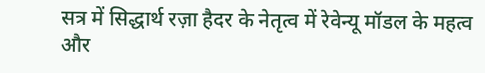सत्र में सिद्धार्थ रज़ा हैदर के नेतृत्व में रेवेन्यू मॉडल के महत्व और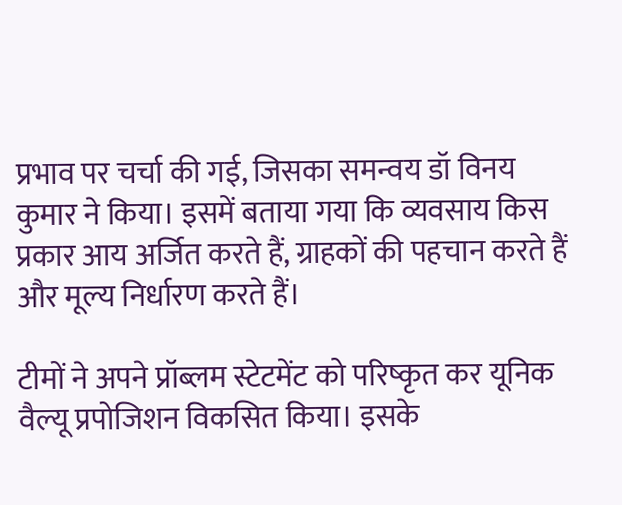प्रभाव पर चर्चा की गई, जिसका समन्वय डॉ विनय कुमार ने किया। इसमें बताया गया कि व्यवसाय किस प्रकार आय अर्जित करते हैं, ग्राहकों की पहचान करते हैं और मूल्य निर्धारण करते हैं।

टीमों ने अपने प्रॉब्लम स्टेटमेंट को परिष्कृत कर यूनिक वैल्यू प्रपोजिशन विकसित किया। इसके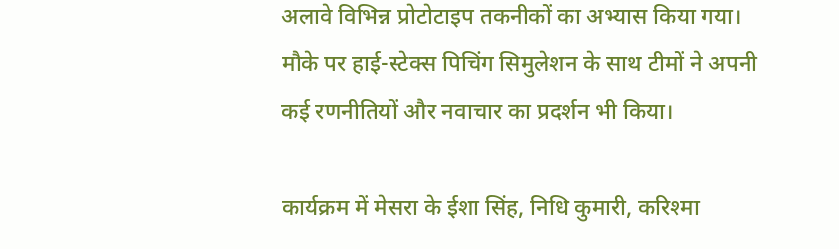अलावे विभिन्न प्रोटोटाइप तकनीकों का अभ्यास किया गया। मौके पर हाई-स्टेक्स पिचिंग सिमुलेशन के साथ टीमों ने अपनी कई रणनीतियों और नवाचार का प्रदर्शन भी किया।

कार्यक्रम में मेसरा के ईशा सिंह, निधि कुमारी, करिश्मा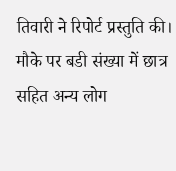तिवारी ने रिपोर्ट प्रस्तुति की। मौके पर बडी संख्या में छात्र सहित अन्य लोग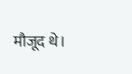मौजूद थे।